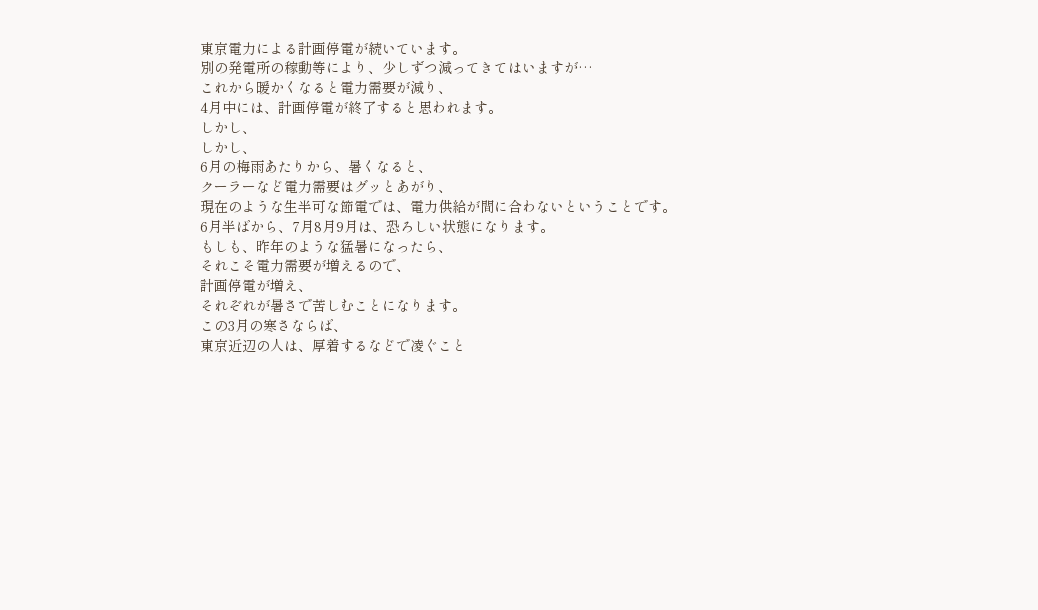東京電力による計画停電が続いています。
別の発電所の稼動等により、少しずつ減ってきてはいますが…
これから暖かくなると電力需要が減り、
4月中には、計画停電が終了すると思われます。
しかし、
しかし、
6月の梅雨あたりから、暑くなると、
クーラーなど電力需要はグッとあがり、
現在のような生半可な節電では、電力供給が間に合わないということです。
6月半ばから、7月8月9月は、恐ろしい状態になります。
もしも、昨年のような猛暑になったら、
それこそ電力需要が増えるので、
計画停電が増え、
それぞれが暑さで苦しむことになります。
この3月の寒さならば、
東京近辺の人は、厚着するなどで凌ぐこと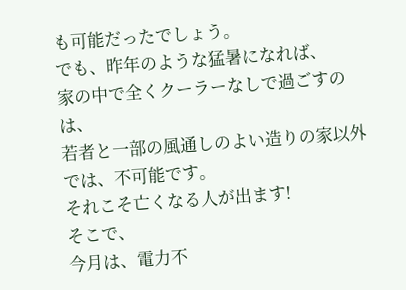も可能だったでしょう。
でも、昨年のような猛暑になれば、
家の中で全くクーラーなしで過ごすのは、
若者と一部の風通しのよい造りの家以外では、不可能です。
それこそ亡くなる人が出ます!
そこで、
今月は、電力不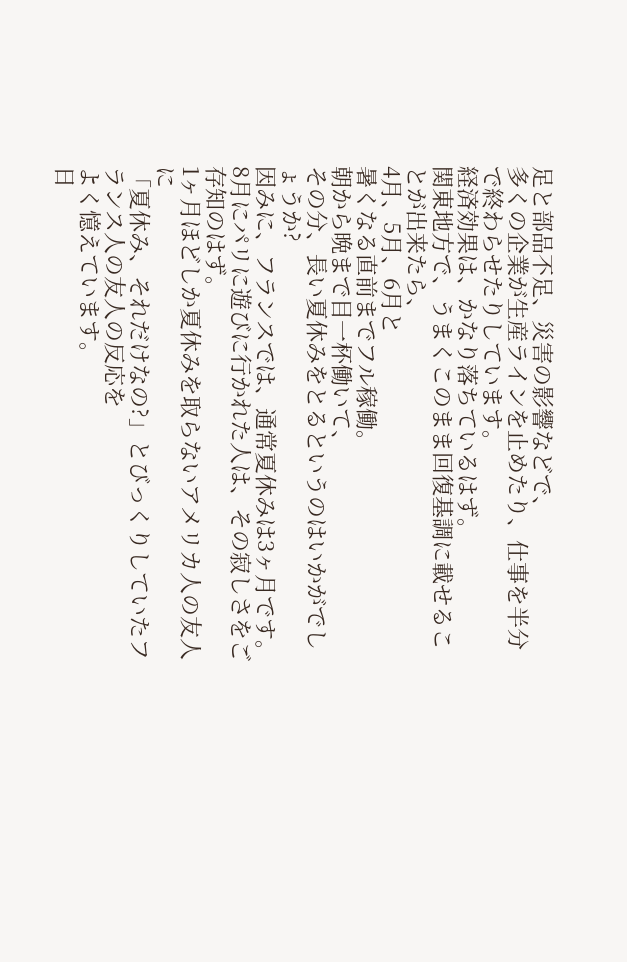足と部品不足、災害の影響などで、
多くの企業が生産ラインを止めたり、仕事を半分で終わらせたりしています。
経済効果は、かなり落ちているはず。
関東地方で、うまくこのまま回復基調に載せることが出来たら、
4月、5月、6月と
暑くなる直前までフル稼働。
朝から晩まで目一杯働いて、
その分、長い夏休みをとるというのはいかがでしょうか?
因みに、フランスでは、通常夏休みは3ヶ月です。
8月にパリに遊びに行かれた人は、その寂しさをご存知のはず。
1ヶ月ほどしか夏休みを取らないアメリカ人の友人に
「夏休み、それだけなの?」とびっくりしていたフランス人の友人の反応を
よく憶えています。
日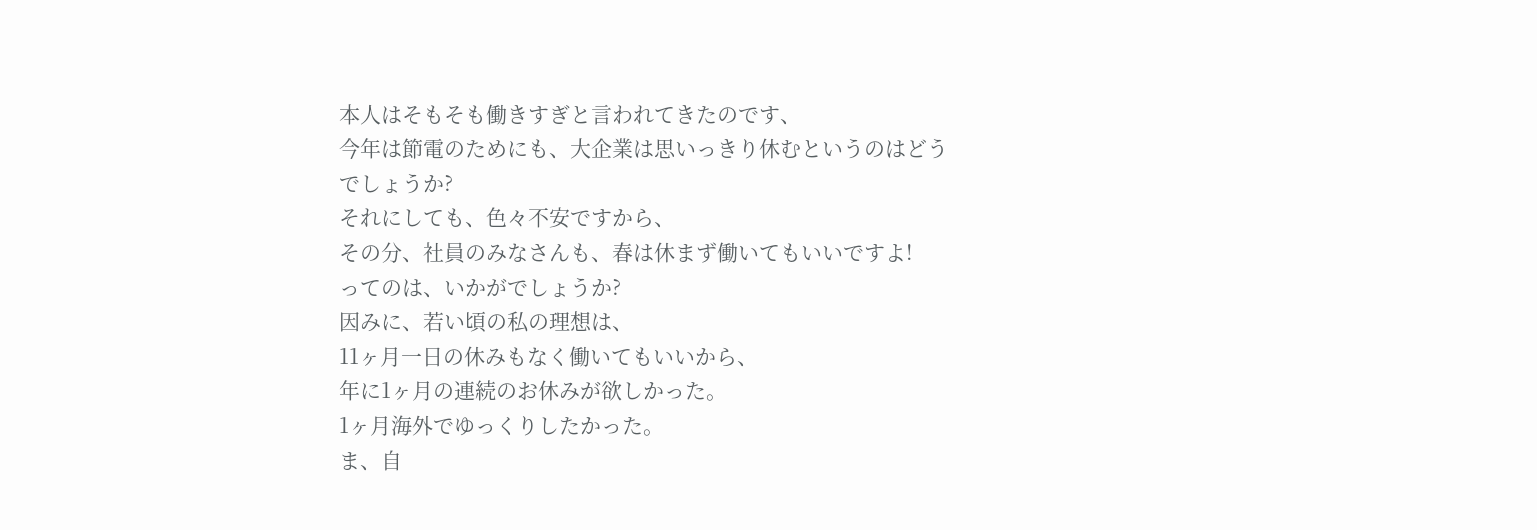本人はそもそも働きすぎと言われてきたのです、
今年は節電のためにも、大企業は思いっきり休むというのはどうでしょうか?
それにしても、色々不安ですから、
その分、社員のみなさんも、春は休まず働いてもいいですよ!
ってのは、いかがでしょうか?
因みに、若い頃の私の理想は、
11ヶ月一日の休みもなく働いてもいいから、
年に1ヶ月の連続のお休みが欲しかった。
1ヶ月海外でゆっくりしたかった。
ま、自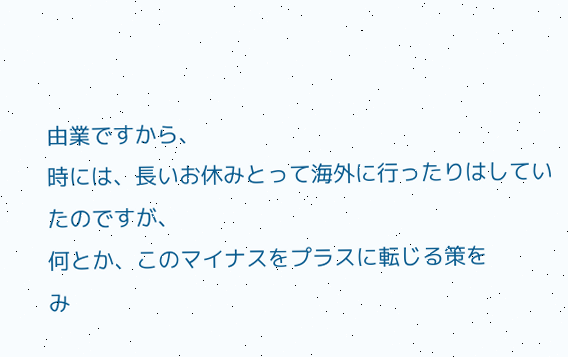由業ですから、
時には、長いお休みとって海外に行ったりはしていたのですが、
何とか、このマイナスをプラスに転じる策を
み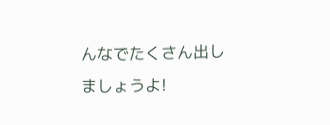んなでたくさん出しましょうよ!